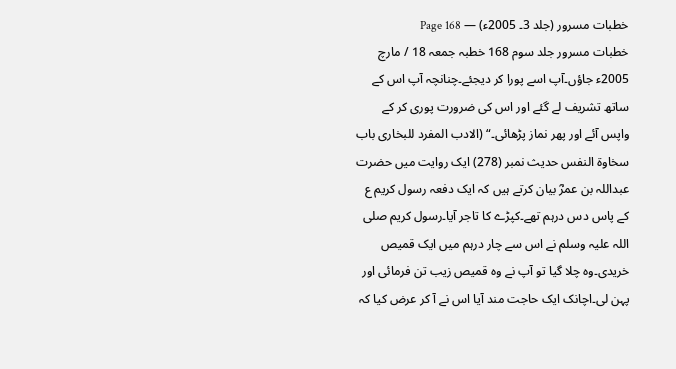خطبات مسرور (جلد 3۔ 2005ء) — Page 168
خطبات مسرور جلد سوم 168 خطبہ جمعہ 18 / مارچ 2005ء جاؤں۔آپ اسے پورا کر دیجئے۔چنانچہ آپ اس کے ساتھ تشریف لے گئے اور اس کی ضرورت پوری کر کے واپس آئے اور پھر نماز پڑھائی۔“ (الادب المفرد للبخارى باب سخاوة النفس حديث نمبر (278) ایک روایت میں حضرت عبداللہ بن عمرؓ بیان کرتے ہیں کہ ایک دفعہ رسول کریم ع کے پاس دس درہم تھے۔کپڑے کا تاجر آیا۔رسول کریم صلی اللہ علیہ وسلم نے اس سے چار درہم میں ایک قمیص خریدی۔وہ چلا گیا تو آپ نے وہ قمیص زیب تن فرمائی اور پہن لی۔اچانک ایک حاجت مند آیا اس نے آ کر عرض کیا کہ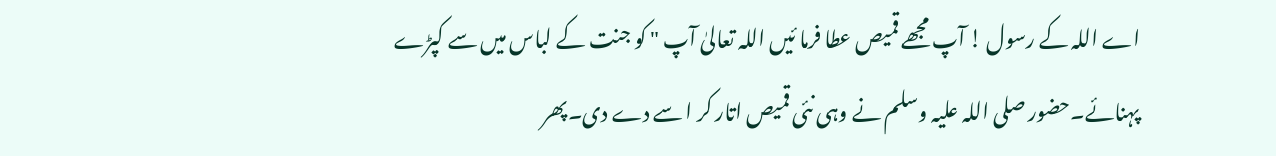اے اللہ کے رسول ! آپ مجھے قمیص عطا فرما ئیں اللہ تعالیٰ آپ " کو جنت کے لباس میں سے کپڑے پہنائے۔حضور صلی اللہ علیہ وسلم نے وہی نئی قمیص اتار کر ا سے دے دی۔پھر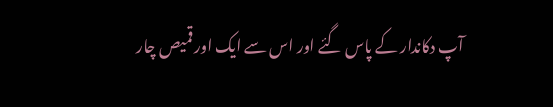آپ دکاندار کے پاس گئے اور اس سے ایک اور قمیص چار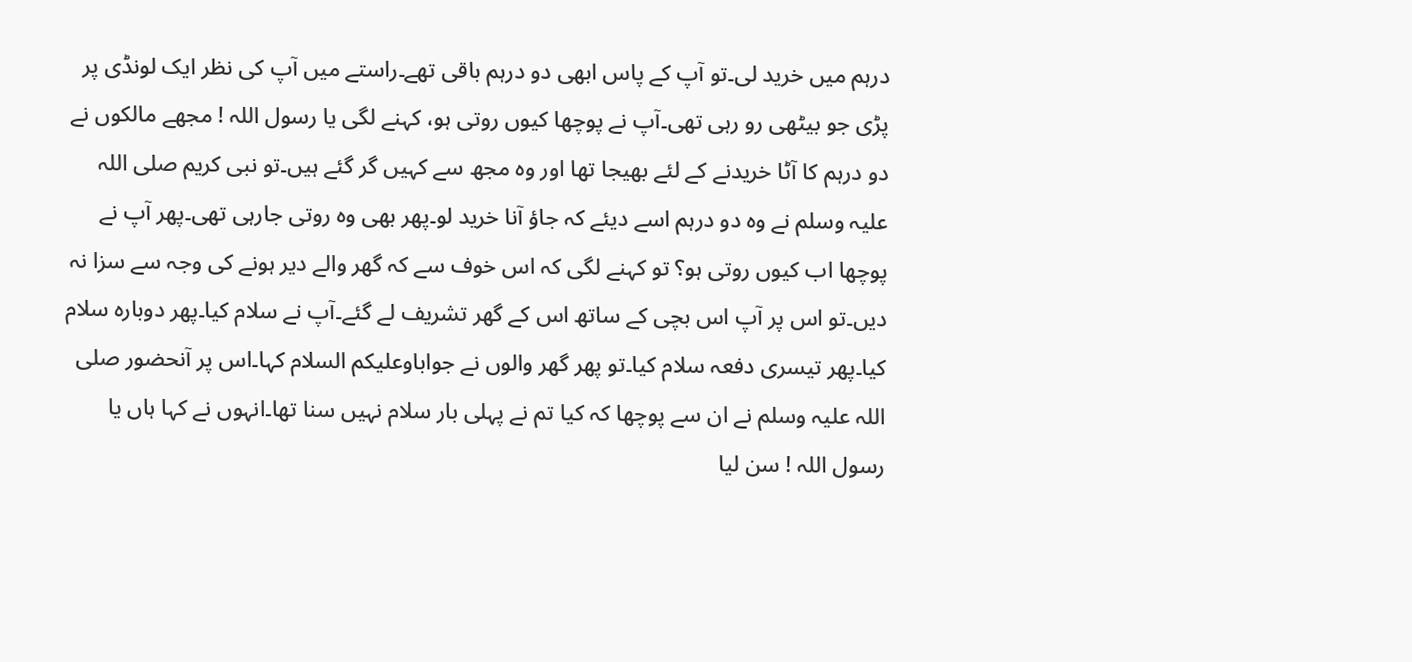درہم میں خرید لی۔تو آپ کے پاس ابھی دو درہم باقی تھے۔راستے میں آپ کی نظر ایک لونڈی پر پڑی جو بیٹھی رو رہی تھی۔آپ نے پوچھا کیوں روتی ہو، کہنے لگی یا رسول اللہ ! مجھے مالکوں نے دو درہم کا آٹا خریدنے کے لئے بھیجا تھا اور وہ مجھ سے کہیں گر گئے ہیں۔تو نبی کریم صلی اللہ علیہ وسلم نے وہ دو درہم اسے دیئے کہ جاؤ آنا خرید لو۔پھر بھی وہ روتی جارہی تھی۔پھر آپ نے پوچھا اب کیوں روتی ہو؟ تو کہنے لگی کہ اس خوف سے کہ گھر والے دیر ہونے کی وجہ سے سزا نہ دیں۔تو اس پر آپ اس بچی کے ساتھ اس کے گھر تشریف لے گئے۔آپ نے سلام کیا۔پھر دوبارہ سلام کیا۔پھر تیسری دفعہ سلام کیا۔تو پھر گھر والوں نے جواباوعلیکم السلام کہا۔اس پر آنحضور صلی اللہ علیہ وسلم نے ان سے پوچھا کہ کیا تم نے پہلی بار سلام نہیں سنا تھا۔انہوں نے کہا ہاں یا رسول اللہ ! سن لیا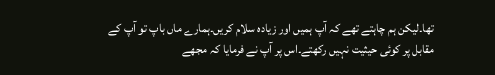تھا۔لیکن ہم چاہتے تھے کہ آپ ہمیں اور زیادہ سلام کریں۔ہمارے ماں باپ تو آپ کے مقابل پر کوئی حیثیت نہیں رکھتے۔اس پر آپ نے فرمایا کہ مجھے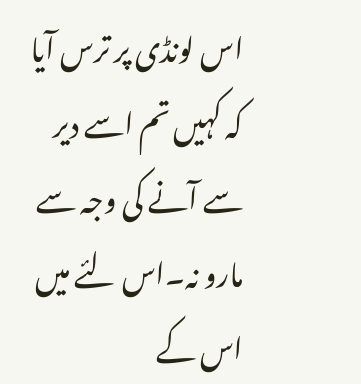اس لونڈی پر ترس آیا کہ کہیں تم اسے دیر سے آنے کی وجہ سے مارو نہ۔اس لئے میں اس کے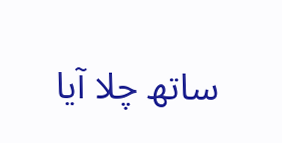ساتھ چلا آیا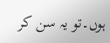ہوں۔تو یہ سن کر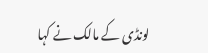لونڈی کے مالک نے کہا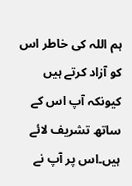ہم اللہ کی خاطر اس کو آزاد کرتے ہیں کیونکہ آپ اس کے ساتھ تشریف لائے ہیں۔اس پر آپ نے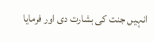انہیں جنت کی بشارت دی اور فرمایا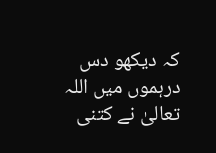کہ دیکھو دس درہموں میں اللہ تعالیٰ نے کتنی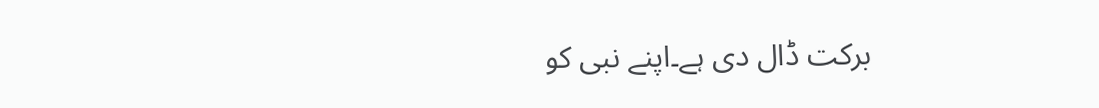برکت ڈال دی ہے۔اپنے نبی کو